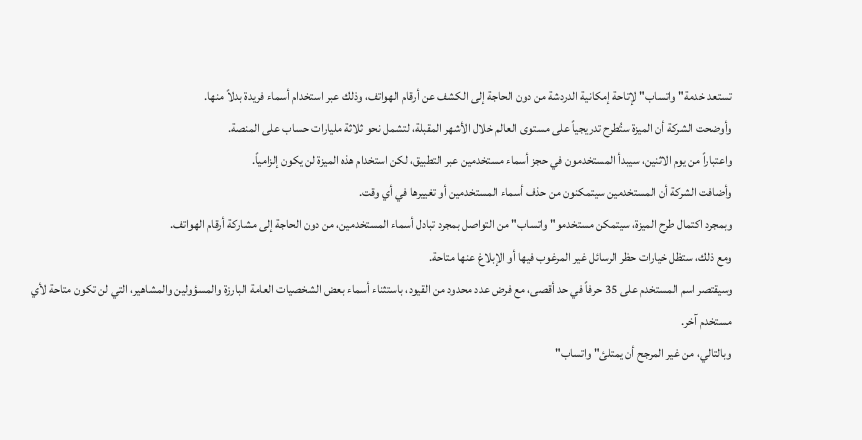تستعد خدمة" واتساب" لإتاحة إمكانية الدردشة من دون الحاجة إلى الكشف عن أرقام الهواتف، وذلك عبر استخدام أسماء فريدة بدلاً منها.
وأوضحت الشركة أن الميزة ستُطرح تدريجياً على مستوى العالم خلال الأشهر المقبلة، لتشمل نحو ثلاثة مليارات حساب على المنصة.
واعتباراً من يوم الاثنين، سيبدأ المستخدمون في حجز أسماء مستخدمين عبر التطبيق، لكن استخدام هذه الميزة لن يكون إلزامياً.
وأضافت الشركة أن المستخدمين سيتمكنون من حذف أسماء المستخدمين أو تغييرها في أي وقت.
وبمجرد اكتمال طرح الميزة، سيتمكن مستخدمو" واتساب" من التواصل بمجرد تبادل أسماء المستخدمين، من دون الحاجة إلى مشاركة أرقام الهواتف.
ومع ذلك، ستظل خيارات حظر الرسائل غير المرغوب فيها أو الإبلاغ عنها متاحة.
وسيقتصر اسم المستخدم على 35 حرفاً في حد أقصى، مع فرض عدد محدود من القيود، باستثناء أسماء بعض الشخصيات العامة البارزة والمسؤولين والمشاهير، التي لن تكون متاحة لأي مستخدم آخر.
وبالتالي، من غير المرجح أن يمتلئ" واتساب"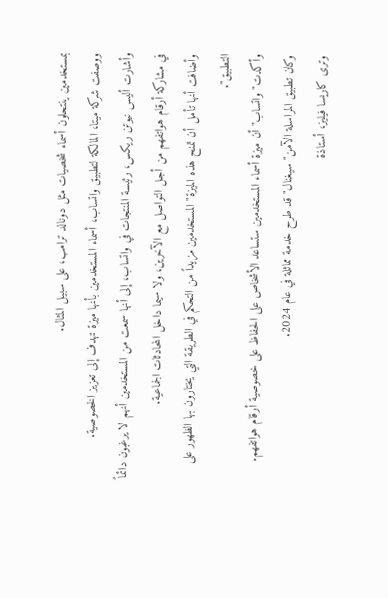بمستخدمين ينتحلون أسماء شخصيات مثل دونالد ترامب، على سبيل المثال.
ووصفت شركة ميتا، المالكة لتطبيق واتساب، أسماء المستخدمين بأنها ميزة تهدف إلى تعزيز الخصوصية.
وأشارت أليس نيوتن ريكس، رئيسة المنتجات في واتساب، إلى أنها سمعت من المستخدمين أنهم لا يرغبون دائماً في مشاركة أرقام هواتفهم من أجل التواصل مع الآخرين، ولا سيما داخل المحادثات الجماعية.
وأضافت أنها تأمل أن تمنح هذه الميزة" المستخدمين مزيداً من التحكم في الطريقة التي يختارون بها الظهور على التطبيق".
وأكدت" واتساب" أن ميزة أسماء المستخدمين ستساعد الأشخاص على الحفاظ على خصوصية أرقام هواتفهم.
وكان تطبيق المراسلة الآمن" سيغنال" قد طرح خدمة مماثلة في عام 2024.
وترى كاريسا فيليز، أستاذة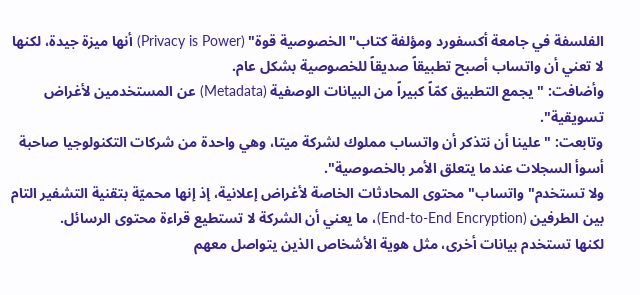الفلسفة في جامعة أكسفورد ومؤلفة كتاب" الخصوصية قوة" (Privacy is Power) أنها ميزة جيدة، لكنها لا تعني أن واتساب أصبح تطبيقاً صديقاً للخصوصية بشكل عام.
وأضافت: " يجمع التطبيق كمّاً كبيراً من البيانات الوصفية (Metadata) عن المستخدمين لأغراض تسويقية".
وتابعت: " علينا أن نتذكر أن واتساب مملوك لشركة ميتا، وهي واحدة من شركات التكنولوجيا صاحبة أسوأ السجلات عندما يتعلق الأمر بالخصوصية".
ولا تستخدم" واتساب" محتوى المحادثات الخاصة لأغراض إعلانية، إذ إنها محميّة بتقنية التشفير التام بين الطرفين (End-to-End Encryption)، ما يعني أن الشركة لا تستطيع قراءة محتوى الرسائل.
لكنها تستخدم بيانات أخرى، مثل هوية الأشخاص الذين يتواصل معهم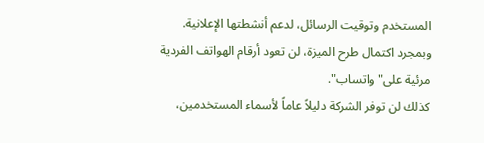المستخدم وتوقيت الرسائل، لدعم أنشطتها الإعلانية.
وبمجرد اكتمال طرح الميزة، لن تعود أرقام الهواتف الفردية مرئية على" واتساب".
كذلك لن توفر الشركة دليلاً عاماً لأسماء المستخدمين،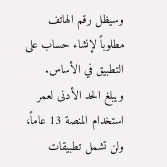وسيظل رقم الهاتف مطلوباً لإنشاء حساب على التطبيق في الأساس.
ويبلغ الحد الأدنى لعمر استخدام المنصة 13 عاماً، ولن تشمل تطبيقات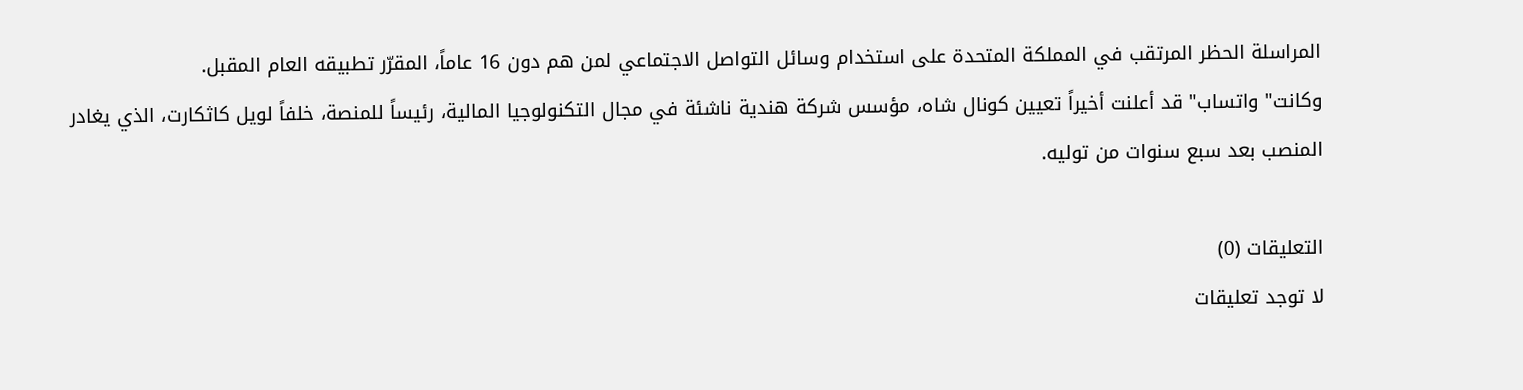المراسلة الحظر المرتقب في المملكة المتحدة على استخدام وسائل التواصل الاجتماعي لمن هم دون 16 عاماً، المقرّر تطبيقه العام المقبل.
وكانت" واتساب" قد أعلنت أخيراً تعيين كونال شاه، مؤسس شركة هندية ناشئة في مجال التكنولوجيا المالية، رئيساً للمنصة، خلفاً لويل كاثكارت، الذي يغادر المنصب بعد سبع سنوات من توليه.

التعليقات (0)
لا توجد تعليقات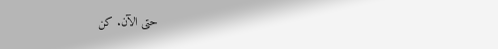حتى الآن. كن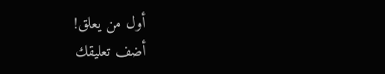أول من يعلق!
أضف تعليقك